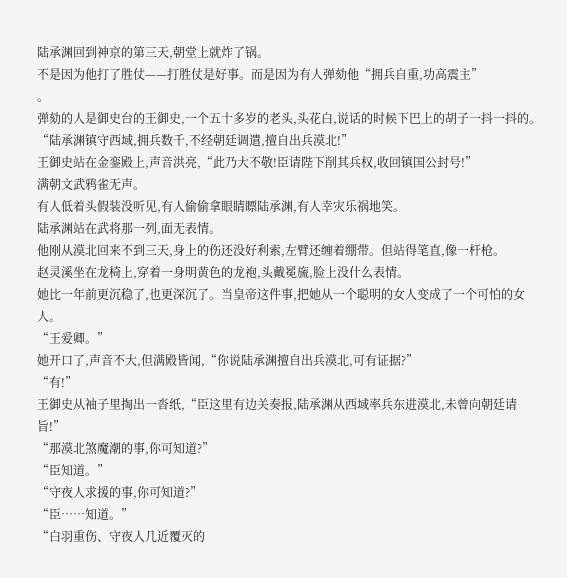陆承渊回到神京的第三天,朝堂上就炸了锅。
不是因为他打了胜仗——打胜仗是好事。而是因为有人弹劾他“拥兵自重,功高震主”
。
弹劾的人是御史台的王御史,一个五十多岁的老头,头花白,说话的时候下巴上的胡子一抖一抖的。
“陆承渊镇守西域,拥兵数千,不经朝廷调遣,擅自出兵漠北!”
王御史站在金銮殿上,声音洪亮,“此乃大不敬!臣请陛下削其兵权,收回镇国公封号!”
满朝文武鸦雀无声。
有人低着头假装没听见,有人偷偷拿眼睛瞟陆承渊,有人幸灾乐祸地笑。
陆承渊站在武将那一列,面无表情。
他刚从漠北回来不到三天,身上的伤还没好利索,左臂还缠着绷带。但站得笔直,像一杆枪。
赵灵溪坐在龙椅上,穿着一身明黄色的龙袍,头戴冕旒,脸上没什么表情。
她比一年前更沉稳了,也更深沉了。当皇帝这件事,把她从一个聪明的女人变成了一个可怕的女人。
“王爱卿。”
她开口了,声音不大,但满殿皆闻,“你说陆承渊擅自出兵漠北,可有证据?”
“有!”
王御史从袖子里掏出一沓纸,“臣这里有边关奏报,陆承渊从西域率兵东进漠北,未曾向朝廷请旨!”
“那漠北煞魔潮的事,你可知道?”
“臣知道。”
“守夜人求援的事,你可知道?”
“臣……知道。”
“白羽重伤、守夜人几近覆灭的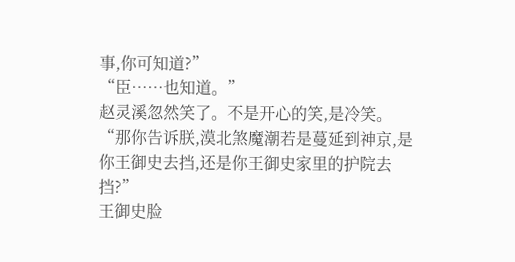事,你可知道?”
“臣……也知道。”
赵灵溪忽然笑了。不是开心的笑,是冷笑。
“那你告诉朕,漠北煞魔潮若是蔓延到神京,是你王御史去挡,还是你王御史家里的护院去挡?”
王御史脸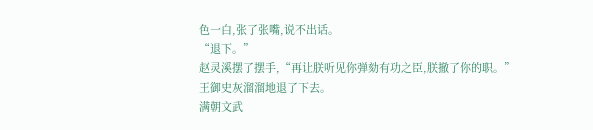色一白,张了张嘴,说不出话。
“退下。”
赵灵溪摆了摆手,“再让朕听见你弹劾有功之臣,朕撤了你的职。”
王御史灰溜溜地退了下去。
满朝文武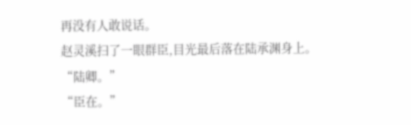再没有人敢说话。
赵灵溪扫了一眼群臣,目光最后落在陆承渊身上。
“陆卿。”
“臣在。”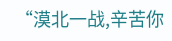“漠北一战,辛苦你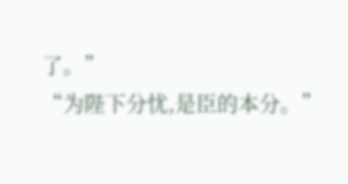了。”
“为陛下分忧,是臣的本分。”